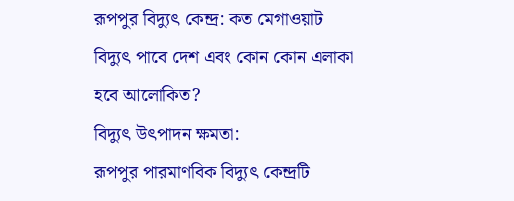রূপপুর বিদ্যুৎ কেন্দ্র: কত মেগাওয়াট বিদ্যুৎ পাবে দেশ এবং কোন কোন এলাকা হবে আলোকিত?
বিদ্যুৎ উৎপাদন ক্ষমতা:
রূপপুর পারমাণবিক বিদ্যুৎ কেন্দ্রটি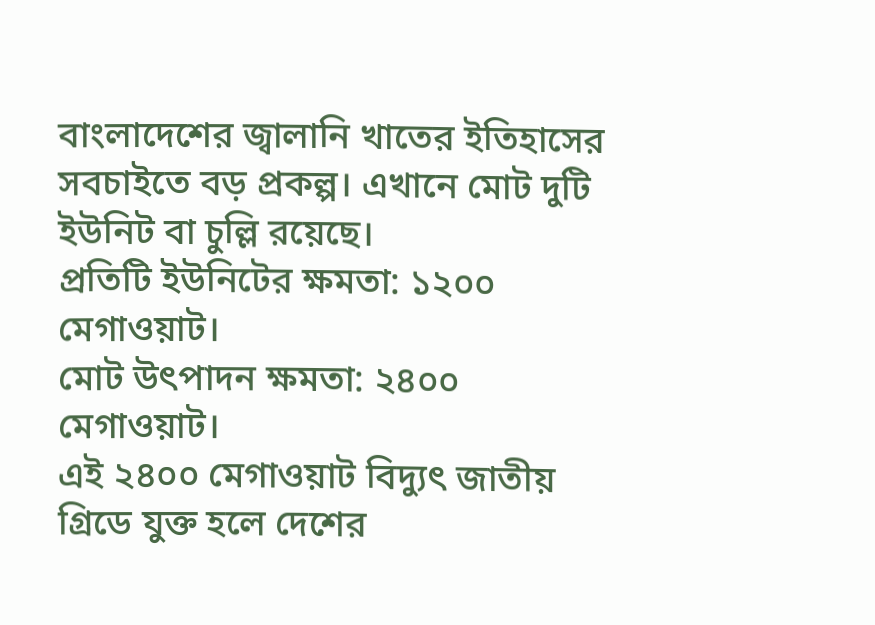বাংলাদেশের জ্বালানি খাতের ইতিহাসের সবচাইতে বড় প্রকল্প। এখানে মোট দুটি ইউনিট বা চুল্লি রয়েছে।
প্রতিটি ইউনিটের ক্ষমতা: ১২০০ মেগাওয়াট।
মোট উৎপাদন ক্ষমতা: ২৪০০ মেগাওয়াট।
এই ২৪০০ মেগাওয়াট বিদ্যুৎ জাতীয় গ্রিডে যুক্ত হলে দেশের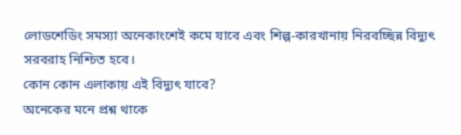লোডশেডিং সমস্যা অনেকাংশেই কমে যাবে এবং শিল্প-কারখানায় নিরবচ্ছিন্ন বিদ্যুৎ সরবরাহ নিশ্চিত হবে।
কোন কোন এলাকায় এই বিদ্যুৎ যাবে?
অনেকের মনে প্রশ্ন থাকে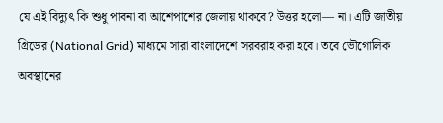যে এই বিদ্যুৎ কি শুধু পাবনা বা আশেপাশের জেলায় থাকবে? উত্তর হলো— না। এটি জাতীয় গ্রিডের (National Grid) মাধ্যমে সারা বাংলাদেশে সরবরাহ করা হবে। তবে ভৌগোলিক অবস্থানের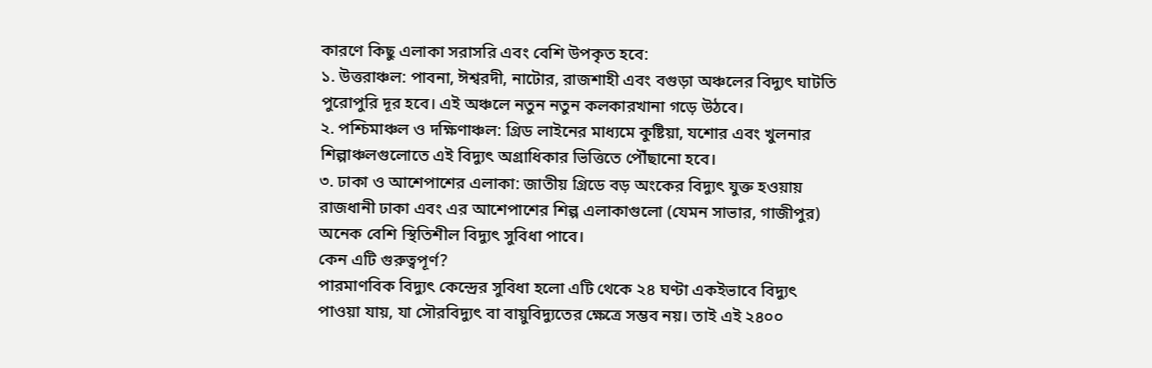কারণে কিছু এলাকা সরাসরি এবং বেশি উপকৃত হবে:
১. উত্তরাঞ্চল: পাবনা, ঈশ্বরদী, নাটোর, রাজশাহী এবং বগুড়া অঞ্চলের বিদ্যুৎ ঘাটতি পুরোপুরি দূর হবে। এই অঞ্চলে নতুন নতুন কলকারখানা গড়ে উঠবে।
২. পশ্চিমাঞ্চল ও দক্ষিণাঞ্চল: গ্রিড লাইনের মাধ্যমে কুষ্টিয়া, যশোর এবং খুলনার শিল্পাঞ্চলগুলোতে এই বিদ্যুৎ অগ্রাধিকার ভিত্তিতে পৌঁছানো হবে।
৩. ঢাকা ও আশেপাশের এলাকা: জাতীয় গ্রিডে বড় অংকের বিদ্যুৎ যুক্ত হওয়ায় রাজধানী ঢাকা এবং এর আশেপাশের শিল্প এলাকাগুলো (যেমন সাভার, গাজীপুর) অনেক বেশি স্থিতিশীল বিদ্যুৎ সুবিধা পাবে।
কেন এটি গুরুত্বপূর্ণ?
পারমাণবিক বিদ্যুৎ কেন্দ্রের সুবিধা হলো এটি থেকে ২৪ ঘণ্টা একইভাবে বিদ্যুৎ পাওয়া যায়, যা সৌরবিদ্যুৎ বা বায়ুবিদ্যুতের ক্ষেত্রে সম্ভব নয়। তাই এই ২৪০০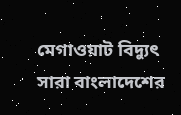মেগাওয়াট বিদ্যুৎ সারা বাংলাদেশের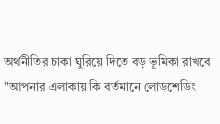অর্থনীতির চাকা ঘুরিয়ে দিতে বড় ভূমিকা রাখবে
"আপনার এলাকায় কি বর্তমানে লোডশেডিং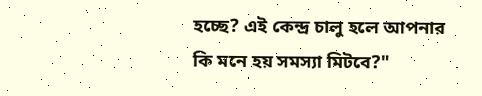হচ্ছে? এই কেন্দ্র চালু হলে আপনার কি মনে হয় সমস্যা মিটবে?"